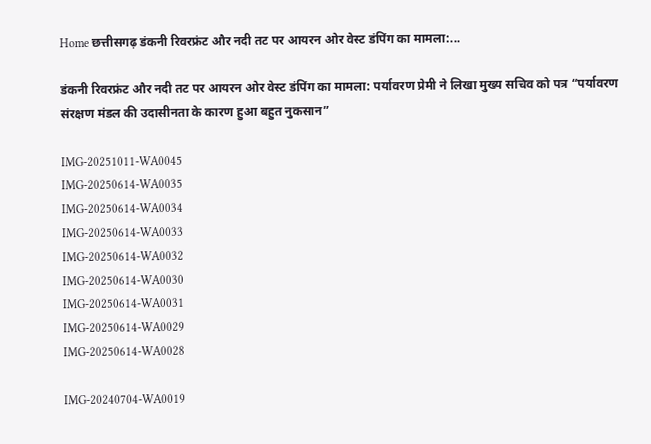Home छत्तीसगढ़ डंकनी रिवरफ्रंट और नदी तट पर आयरन ओर वेस्ट डंपिंग का मामला:...

डंकनी रिवरफ्रंट और नदी तट पर आयरन ओर वेस्ट डंपिंग का मामला: पर्यावरण प्रेमी ने लिखा मुख्य सचिव को पत्र “पर्यावरण संरक्षण मंडल की उदासीनता के कारण हुआ बहुत नुकसान”

IMG-20251011-WA0045
IMG-20250614-WA0035
IMG-20250614-WA0034
IMG-20250614-WA0033
IMG-20250614-WA0032
IMG-20250614-WA0030
IMG-20250614-WA0031
IMG-20250614-WA0029
IMG-20250614-WA0028

IMG-20240704-WA0019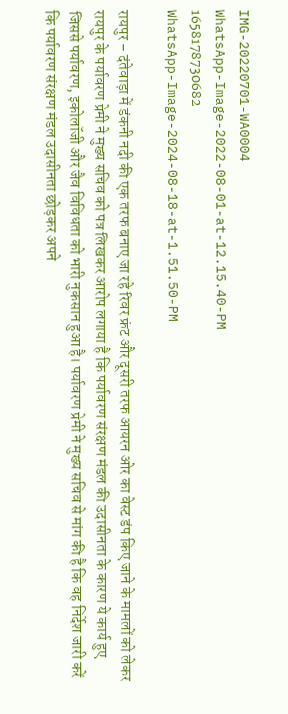IMG-20220701-WA0004
WhatsApp-Image-2022-08-01-at-12.15.40-PM
1658178730682
WhatsApp-Image-2024-08-18-at-1.51.50-PM

रायपुर – दंतेवाड़ा में डंकनी नदी की एक तरफ बनाए जा रहे रिवर फ्रंट और दूसरी तरफ आयरन ओर का वेस्ट डंप किए जाने के मामलों को लेकर रायपुर के पर्यावरण प्रेमी ने मुख्य सचिव को पत्र लिखकर आरोप लगाया है कि पर्यावरण संरक्षण मंडल की उदासीनता के कारण ये कार्य हुए जिससे पर्यावरण, इकोलॉजी और जैव विविधता को भारी नुकसान हुआ है। पर्यावरण प्रेमी ने मुख्य सचिव से मांग की है कि वह निर्देश जारी करें कि पर्यावरण संरक्षण मंडल उदासीनता छोड़कर अपने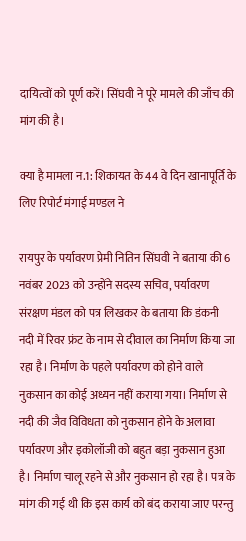दायित्वों को पूर्ण करें। सिंघवी ने पूरे मामले की जाँच की मांग की है।

क्या है मामला न.1: शिकायत के 44 वे दिन खानापूर्ति के लिए रिपोर्ट मंगाई मण्डल ने

रायपुर के पर्यावरण प्रेमी नितिन सिंघवी ने बताया की 6 नवंबर 2023 को उन्होंने सदस्य सचिव, पर्यावरण संरक्षण मंडल को पत्र लिखकर के बताया कि डंकनी नदी में रिवर फ्रंट के नाम से दीवाल का निर्माण किया जा रहा है। निर्माण के पहले पर्यावरण को होने वाले नुकसान का कोई अध्यन नहीं कराया गया। निर्माण से नदी की जैव विविधता को नुकसान होने के अलावा पर्यावरण और इकोलॉजी को बहुत बड़ा नुकसान हुआ है। निर्माण चालू रहने से और नुकसान हो रहा है। पत्र के मांग की गई थी कि इस कार्य को बंद कराया जाए परन्तु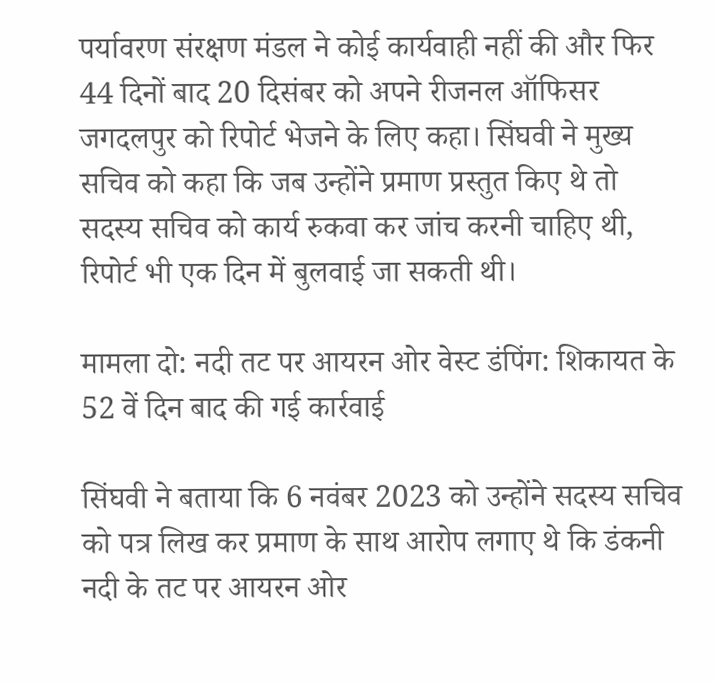पर्यावरण संरक्षण मंडल ने कोई कार्यवाही नहीं की और फिर 44 दिनों बाद 20 दिसंबर को अपने रीजनल ऑफिसर जगदलपुर को रिपोर्ट भेजने के लिए कहा। सिंघवी ने मुख्य सचिव को कहा कि जब उन्होंने प्रमाण प्रस्तुत किए थे तो सदस्य सचिव को कार्य रुकवा कर जांच करनी चाहिए थी, रिपोर्ट भी एक दिन में बुलवाई जा सकती थी।

मामला दो: नदी तट पर आयरन ओर वेस्ट डंपिंग: शिकायत के 52 वें दिन बाद की गई कार्रवाई

सिंघवी ने बताया कि 6 नवंबर 2023 को उन्होंने सदस्य सचिव को पत्र लिख कर प्रमाण के साथ आरोप लगाए थे कि डंकनी नदी के तट पर आयरन ओर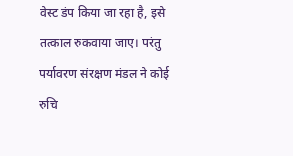वेस्ट डंप किया जा रहा है, इसे तत्काल रुकवाया जाए। परंतु पर्यावरण संरक्षण मंडल ने कोई रुचि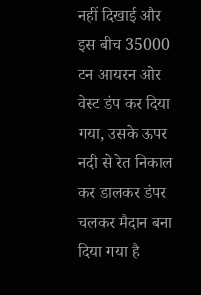नहीं दिखाई और इस बीच 35000 टन आयरन ओर वेस्ट डंप कर दिया गया, उसके ऊपर नदी से रेत निकाल कर डालकर डंपर चलकर मैदान बना दिया गया है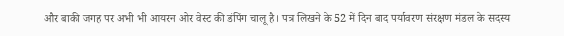और बाकी जगह पर अभी भी आयरन ओर वेस्ट की डंपिंग चालू है। पत्र लिखने के 52 में दिन बाद पर्यावरण संरक्षण मंडल के सदस्य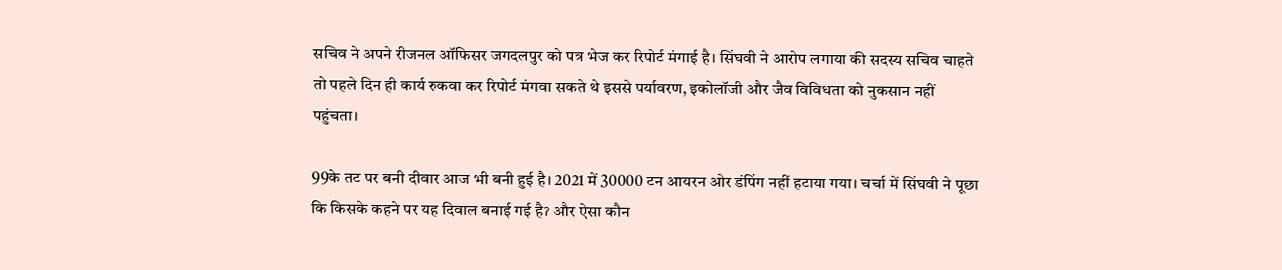सचिव ने अपने रीजनल ऑफिसर जगदलपुर को पत्र भेज कर रिपोर्ट मंगाई है। सिंघवी ने आरोप लगाया की सदस्य सचिव चाहते तो पहले दिन ही कार्य रुकवा कर रिपोर्ट मंगवा सकते थे इससे पर्यावरण, इकोलॉजी और जैव विविधता को नुकसान नहीं पहुंचता।

99के तट पर बनी दीवार आज भी बनी हुई है। 2021 में 30000 टन आयरन ओर डंपिंग नहीं हटाया गया। चर्चा में सिंघवी ने पूछा कि किसके कहने पर यह दिवाल बनाई गई हैॽ और ऐसा कौन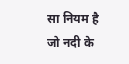सा नियम है जो नदी के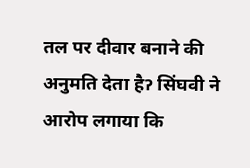तल पर दीवार बनाने की अनुमति देता हैॽ सिंघवी ने आरोप लगाया कि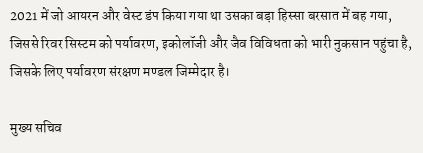2021 में जो आयरन और वेस्ट डंप किया गया था उसका बड़ा हिस्सा बरसात में बह गया, जिससे रिवर सिस्टम को पर्यावरण, इकोलॉजी और जैव विविधता को भारी नुकसान पहुंचा है, जिसके लिए पर्यावरण संरक्षण मण्डल जिम्मेदार है।

मुख्य सचिव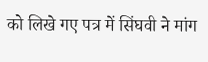को लिखे गए पत्र में सिंघवी ने मांग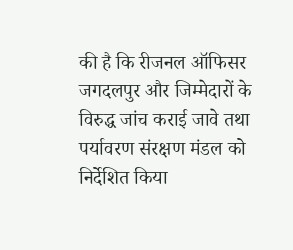की है कि रीजनल ऑफिसर जगदलपुर और जिम्मेदारों के विरुद्ध जांच कराई जावे तथा पर्यावरण संरक्षण मंडल को निर्देशित किया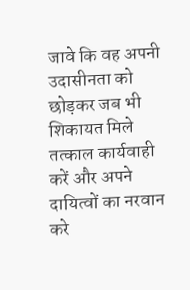जावे कि वह अपनी उदासीनता को छोड़कर जब भी शिकायत मिले तत्काल कार्यवाही करें और अपने दायित्वों का नरवान करे